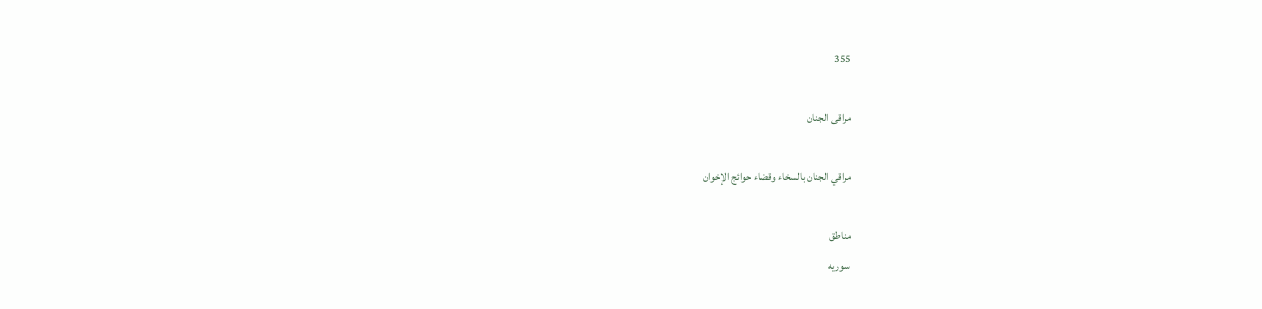355

مراقی الجنان

مراقي الجنان بالسخاء وقضاء حوائج الإخوان

مناطق
سوریه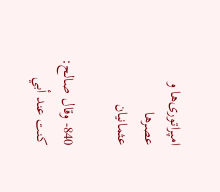امپراتوری‌ها و عصرها
عثمانیان

840- وقال صالح: كنت عند أبي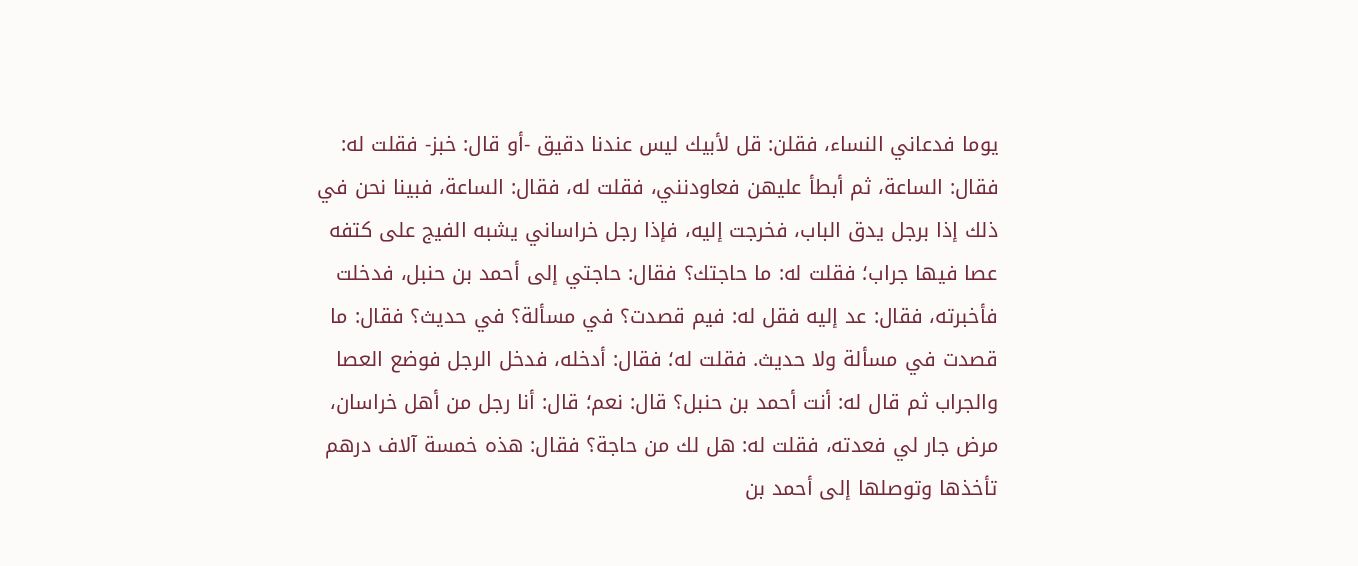يوما فدعاني النساء، فقلن: قل لأبيك ليس عندنا دقيق -أو قال: خبز- فقلت له: فقال: الساعة، ثم أبطأ عليهن فعاودنني، فقلت له، فقال: الساعة، فبينا نحن في ذلك إذا برجل يدق الباب، فخرجت إليه، فإذا رجل خراساني يشبه الفيج على كتفه عصا فيها جراب؛ فقلت له: ما حاجتك؟ فقال: حاجتي إلى أحمد بن حنبل، فدخلت فأخبرته، فقال: عد إليه فقل له: فيم قصدت؟ في مسألة؟ في حديث؟ فقال: ما قصدت في مسألة ولا حديث. فقلت له؛ فقال: أدخله، فدخل الرجل فوضع العصا والجراب ثم قال له: أنت أحمد بن حنبل؟ قال: نعم؛ قال: أنا رجل من أهل خراسان، مرض جار لي فعدته، فقلت له: هل لك من حاجة؟ فقال: هذه خمسة آلاف درهم تأخذها وتوصلها إلى أحمد بن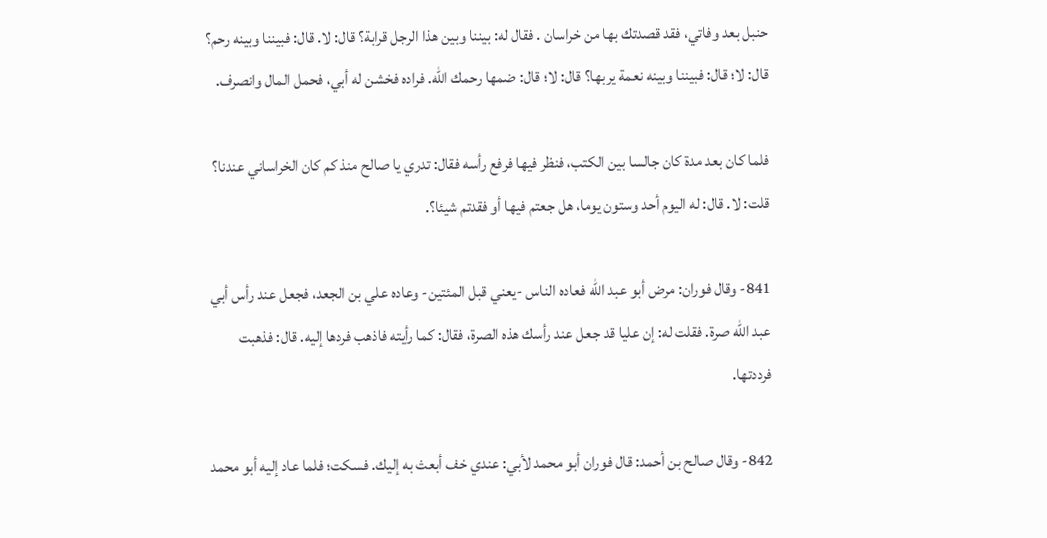حنبل بعد وفاتي، فقد قصدتك بها من خراسان . فقال له: بيننا وبين هذا الرجل قرابة؟ قال: لا. قال: فبيننا وبينه رحم؟ قال: لا؛ قال: فبيننا وبينه نعمة يربها؟ قال: لا؛ قال: ضمها رحمك الله. فراده فخشن له أبي، فحمل المال وانصرف.

فلما كان بعد مدة كان جالسا بين الكتب، فنظر فيها فرفع رأسه فقال: تدري يا صالح منذ كم كان الخراساني عندنا؟ قلت: لا. قال: له اليوم أحد وستون يوما، هل جعتم فيها أو فقدتم شيئا؟.

841- وقال فوران: مرض أبو عبد الله فعاده الناس -يعني قبل المئتين- وعاده علي بن الجعد، فجعل عند رأس أبي عبد الله صرة. فقلت له: إن عليا قد جعل عند رأسك هذه الصرة، فقال: كما رأيته فاذهب فردها إليه. قال: فذهبت فرددتها.

842- وقال صالح بن أحمد: قال فوران أبو محمد لأبي: عندي خف أبعث به إليك. فسكت؛ فلما عاد إليه أبو محمد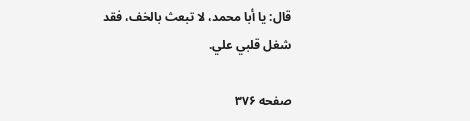قال: يا أبا محمد، لا تبعث بالخف، فقد شغل قلبي علي.

صفحه ۳۷۶